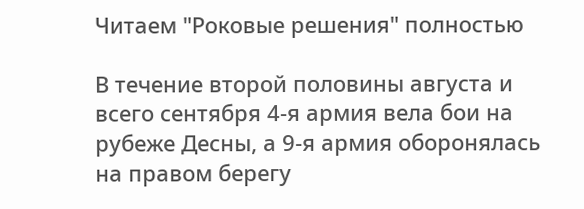Читаем "Роковые решения" полностью

В течение второй половины августа и всего сентября 4-я армия вела бои на рубеже Десны, а 9-я армия оборонялась на правом берегу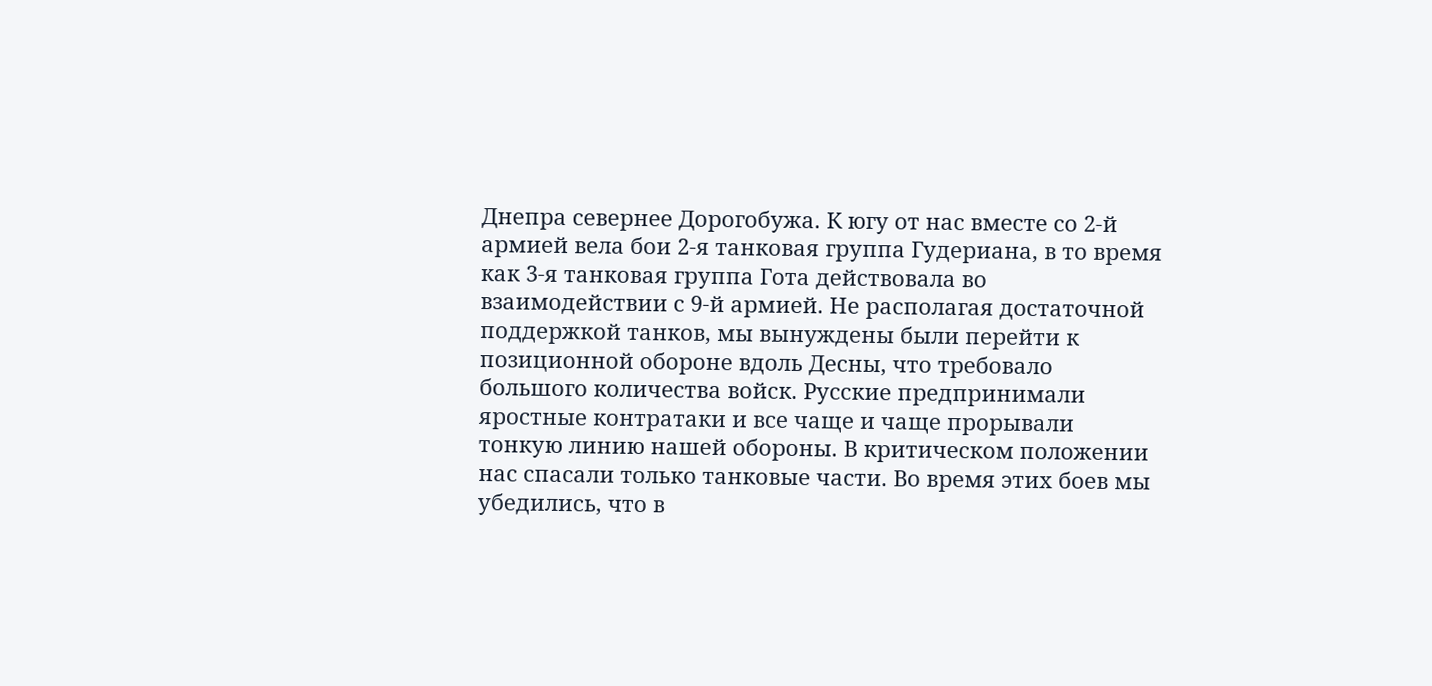Днепра севернее Дорогобужа. К югу от нас вместе со 2-й армией вела бои 2-я танковая группа Гудериана, в то время как 3-я танковая группа Гота действовала во взаимодействии с 9-й армией. Не располагая достаточной поддержкой танков, мы вынуждены были перейти к позиционной обороне вдоль Десны, что требовало большого количества войск. Русские предпринимали яростные контратаки и все чаще и чаще прорывали тонкую линию нашей обороны. В критическом положении нас спасали только танковые части. Во время этих боев мы убедились, что в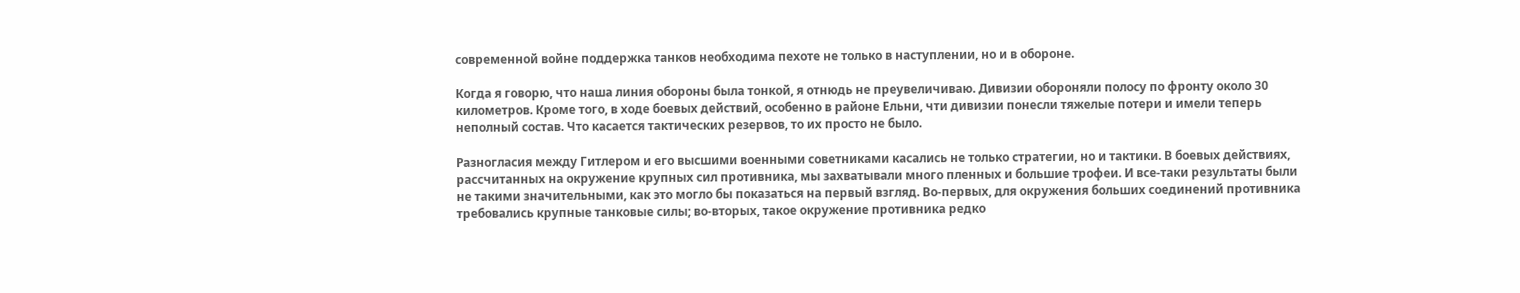современной войне поддержка танков необходима пехоте не только в наступлении, но и в обороне.

Когда я говорю, что наша линия обороны была тонкой, я отнюдь не преувеличиваю. Дивизии обороняли полосу по фронту около 30 километров. Кроме того, в ходе боевых действий, особенно в районе Ельни, чти дивизии понесли тяжелые потери и имели теперь неполный состав. Что касается тактических резервов, то их просто не было.

Разногласия между Гитлером и его высшими военными советниками касались не только стратегии, но и тактики. В боевых действиях, рассчитанных на окружение крупных сил противника, мы захватывали много пленных и большие трофеи. И все-таки результаты были не такими значительными, как это могло бы показаться на первый взгляд. Во-первых, для окружения больших соединений противника требовались крупные танковые силы; во-вторых, такое окружение противника редко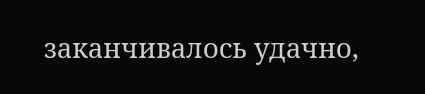заканчивалось удачно,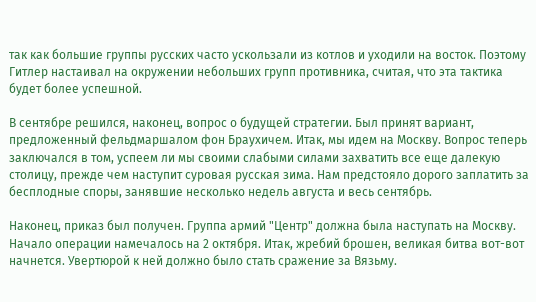так как большие группы русских часто ускользали из котлов и уходили на восток. Поэтому Гитлер настаивал на окружении небольших групп противника, считая, что эта тактика будет более успешной.

В сентябре решился, наконец, вопрос о будущей стратегии. Был принят вариант, предложенный фельдмаршалом фон Браухичем. Итак, мы идем на Москву. Вопрос теперь заключался в том, успеем ли мы своими слабыми силами захватить все еще далекую столицу, прежде чем наступит суровая русская зима. Нам предстояло дорого заплатить за бесплодные споры, занявшие несколько недель августа и весь сентябрь.

Наконец, приказ был получен. Группа армий "Центр" должна была наступать на Москву. Начало операции намечалось на 2 октября. Итак, жребий брошен, великая битва вот-вот начнется. Увертюрой к ней должно было стать сражение за Вязьму.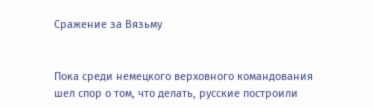Сражение за Вязьму


Пока среди немецкого верховного командования шел спор о том, что делать, русские построили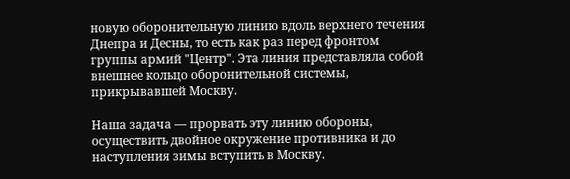новую оборонительную линию вдоль верхнего течения Днепра и Десны, то есть как раз перед фронтом группы армий "Центр". Эта линия представляла собой внешнее кольцо оборонительной системы, прикрывавшей Москву.

Наша задача — прорвать эту линию обороны, осуществить двойное окружение противника и до наступления зимы вступить в Москву.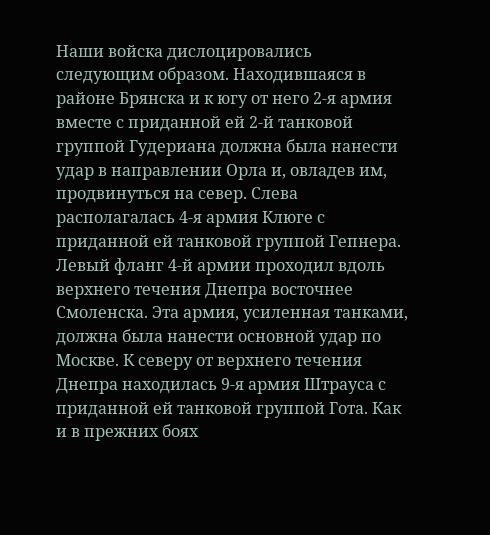Наши войска дислоцировались следующим образом. Находившаяся в районе Брянска и к югу от него 2-я армия вместе с приданной ей 2-й танковой группой Гудериана должна была нанести удар в направлении Орла и, овладев им, продвинуться на север. Слева располагалась 4-я армия Клюге с приданной ей танковой группой Гепнера. Левый фланг 4-й армии проходил вдоль верхнего течения Днепра восточнее Смоленска. Эта армия, усиленная танками, должна была нанести основной удар по Москве. К северу от верхнего течения Днепра находилась 9-я армия Штрауса с приданной ей танковой группой Гота. Как и в прежних боях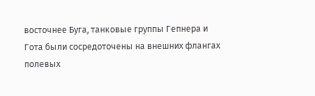восточнее Буга, танковые группы Гепнера и Гота были сосредоточены на внешних флангах полевых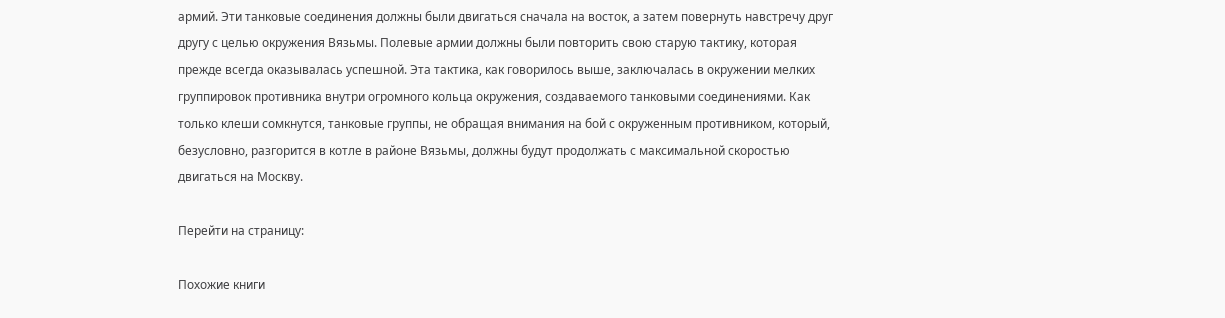армий. Эти танковые соединения должны были двигаться сначала на восток, а затем повернуть навстречу друг другу с целью окружения Вязьмы. Полевые армии должны были повторить свою старую тактику, которая прежде всегда оказывалась успешной. Эта тактика, как говорилось выше, заключалась в окружении мелких группировок противника внутри огромного кольца окружения, создаваемого танковыми соединениями. Как только клеши сомкнутся, танковые группы, не обращая внимания на бой с окруженным противником, который, безусловно, разгорится в котле в районе Вязьмы, должны будут продолжать с максимальной скоростью двигаться на Москву.

Перейти на страницу:

Похожие книги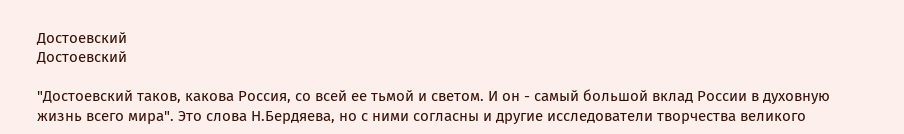Достоевский
Достоевский

"Достоевский таков, какова Россия, со всей ее тьмой и светом. И он - самый большой вклад России в духовную жизнь всего мира". Это слова Н.Бердяева, но с ними согласны и другие исследователи творчества великого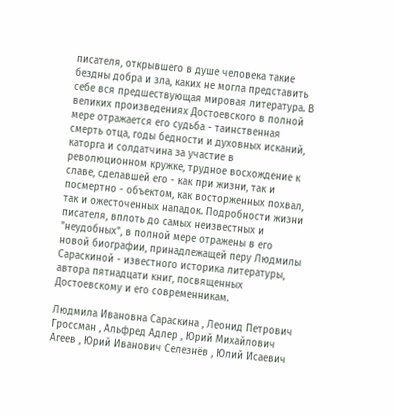писателя, открывшего в душе человека такие бездны добра и зла, каких не могла представить себе вся предшествующая мировая литература. В великих произведениях Достоевского в полной мере отражается его судьба - таинственная смерть отца, годы бедности и духовных исканий, каторга и солдатчина за участие в революционном кружке, трудное восхождение к славе, сделавшей его - как при жизни, так и посмертно - объектом, как восторженных похвал, так и ожесточенных нападок. Подробности жизни писателя, вплоть до самых неизвестных и "неудобных", в полной мере отражены в его новой биографии, принадлежащей перу Людмилы Сараскиной - известного историка литературы, автора пятнадцати книг, посвященных Достоевскому и его современникам.

Людмила Ивановна Сараскина , Леонид Петрович Гроссман , Альфред Адлер , Юрий Михайлович Агеев , Юрий Иванович Селезнёв , Юлий Исаевич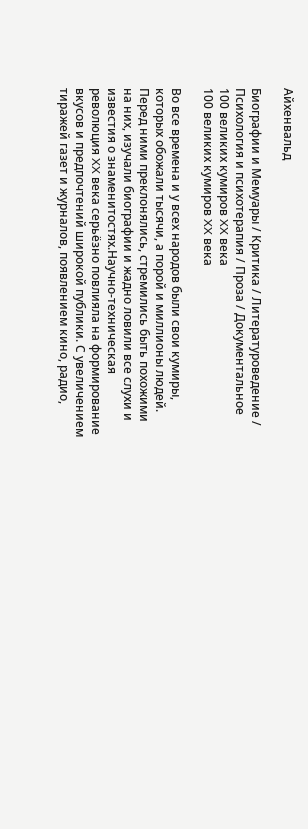Айхенвальд

Биографии и Мемуары / Критика / Литературоведение / Психология и психотерапия / Проза / Документальное
100 великих кумиров XX века
100 великих кумиров XX века

Во все времена и у всех народов были свои кумиры, которых обожали тысячи, а порой и миллионы людей. Перед ними преклонялись, стремились быть похожими на них, изучали биографии и жадно ловили все слухи и известия о знаменитостях.Научно-техническая революция XX века серьёзно повлияла на формирование вкусов и предпочтений широкой публики. С увеличением тиражей газет и журналов, появлением кино, радио,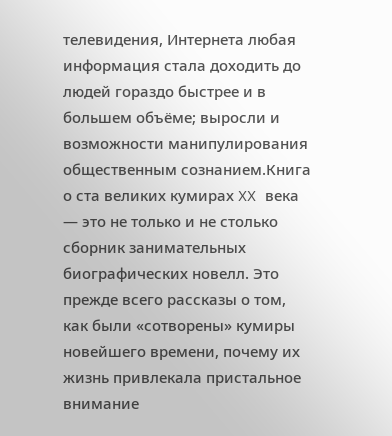телевидения, Интернета любая информация стала доходить до людей гораздо быстрее и в большем объёме; выросли и возможности манипулирования общественным сознанием.Книга о ста великих кумирах XX века — это не только и не столько сборник занимательных биографических новелл. Это прежде всего рассказы о том, как были «сотворены» кумиры новейшего времени, почему их жизнь привлекала пристальное внимание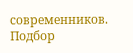современников. Подбор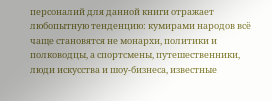персоналий для данной книги отражает любопытную тенденцию: кумирами народов всё чаще становятся не монархи, политики и полководцы, а спортсмены, путешественники, люди искусства и шоу-бизнеса, известные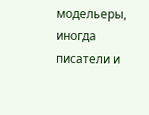модельеры, иногда писатели и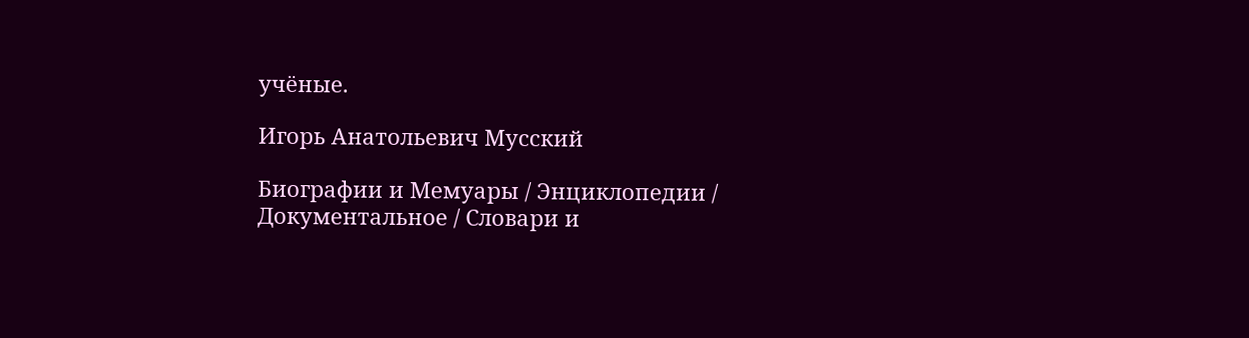учёные.

Игорь Анатольевич Мусский

Биографии и Мемуары / Энциклопедии / Документальное / Словари и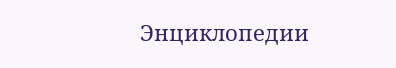Энциклопедии